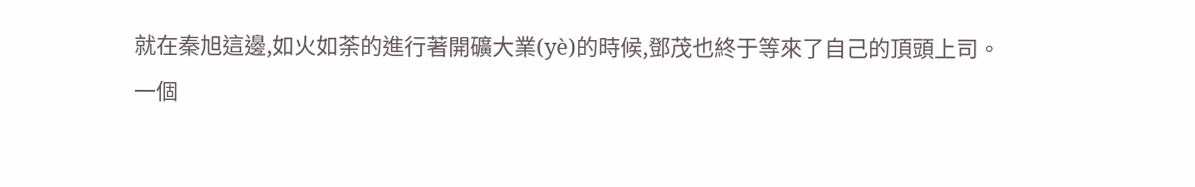就在秦旭這邊,如火如荼的進行著開礦大業(yè)的時候,鄧茂也終于等來了自己的頂頭上司。
一個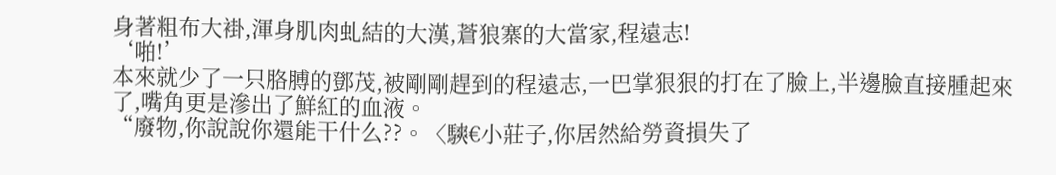身著粗布大褂,渾身肌肉虬結的大漢,蒼狼寨的大當家,程遠志!
‘啪!’
本來就少了一只胳膊的鄧茂,被剛剛趕到的程遠志,一巴掌狠狠的打在了臉上,半邊臉直接腫起來了,嘴角更是滲出了鮮紅的血液。
“廢物,你說說你還能干什么??。〈騻€小莊子,你居然給勞資損失了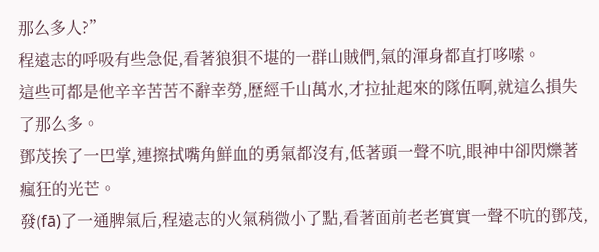那么多人?”
程遠志的呼吸有些急促,看著狼狽不堪的一群山賊們,氣的渾身都直打哆嗦。
這些可都是他辛辛苦苦不辭幸勞,歷經千山萬水,才拉扯起來的隊伍啊,就這么損失了那么多。
鄧茂挨了一巴掌,連擦拭嘴角鮮血的勇氣都沒有,低著頭一聲不吭,眼神中卻閃爍著瘋狂的光芒。
發(fā)了一通脾氣后,程遠志的火氣稍微小了點,看著面前老老實實一聲不吭的鄧茂,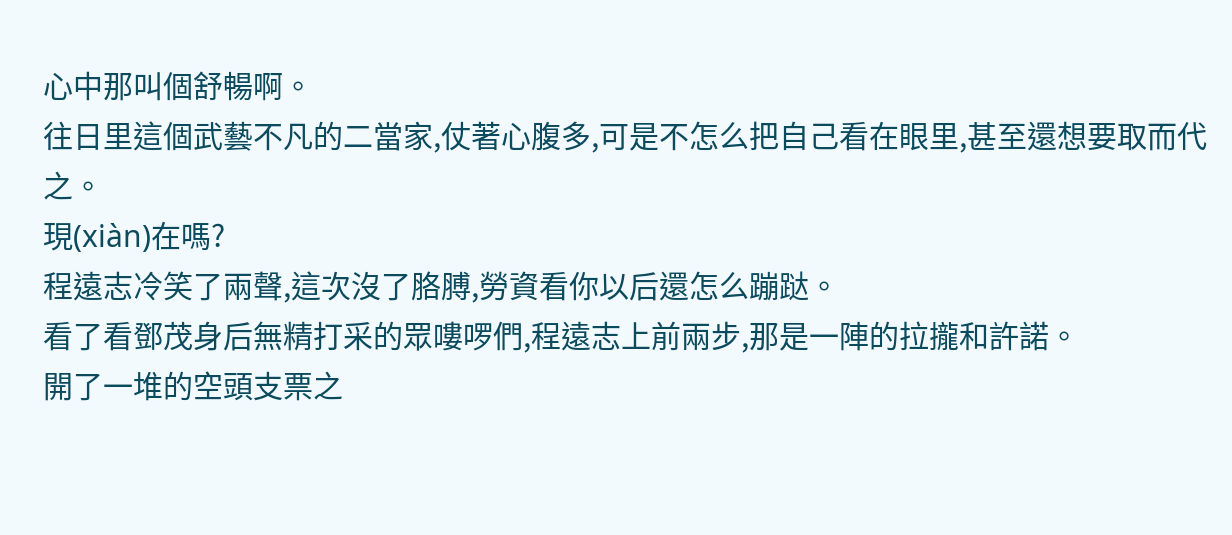心中那叫個舒暢啊。
往日里這個武藝不凡的二當家,仗著心腹多,可是不怎么把自己看在眼里,甚至還想要取而代之。
現(xiàn)在嗎?
程遠志冷笑了兩聲,這次沒了胳膊,勞資看你以后還怎么蹦跶。
看了看鄧茂身后無精打采的眾嘍啰們,程遠志上前兩步,那是一陣的拉攏和許諾。
開了一堆的空頭支票之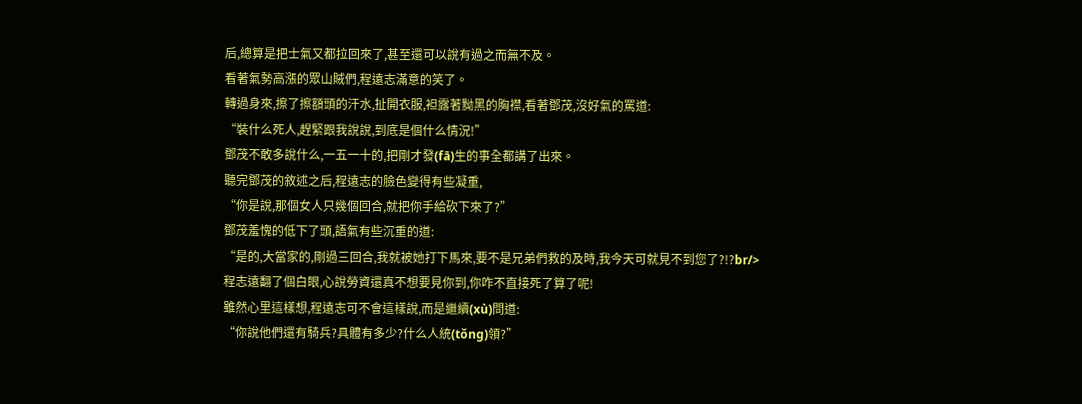后,總算是把士氣又都拉回來了,甚至還可以說有過之而無不及。
看著氣勢高漲的眾山賊們,程遠志滿意的笑了。
轉過身來,擦了擦額頭的汗水,扯開衣服,袒露著黝黑的胸襟,看著鄧茂,沒好氣的罵道:
“裝什么死人,趕緊跟我說說,到底是個什么情況!”
鄧茂不敢多說什么,一五一十的,把剛才發(fā)生的事全都講了出來。
聽完鄧茂的敘述之后,程遠志的臉色變得有些凝重,
“你是說,那個女人只幾個回合,就把你手給砍下來了?”
鄧茂羞愧的低下了頭,語氣有些沉重的道:
“是的,大當家的,剛過三回合,我就被她打下馬來,要不是兄弟們救的及時,我今天可就見不到您了?!?br/>
程志遠翻了個白眼,心說勞資還真不想要見你到,你咋不直接死了算了呢!
雖然心里這樣想,程遠志可不會這樣說,而是繼續(xù)問道:
“你說他們還有騎兵?具體有多少?什么人統(tǒng)領?”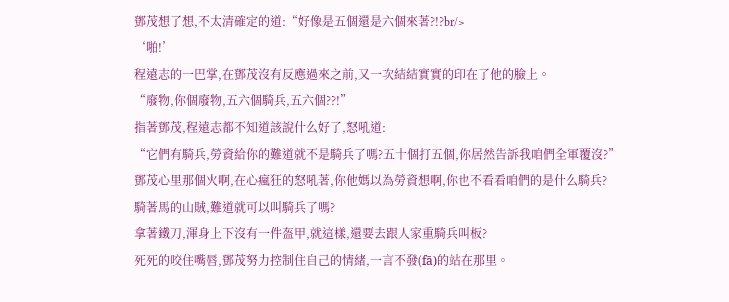鄧茂想了想,不太清確定的道:“好像是五個還是六個來著?!?br/>
‘啪!’
程遠志的一巴掌,在鄧茂沒有反應過來之前,又一次結結實實的印在了他的臉上。
“廢物,你個廢物,五六個騎兵,五六個??!”
指著鄧茂,程遠志都不知道該說什么好了,怒吼道:
“它們有騎兵,勞資給你的難道就不是騎兵了嗎?五十個打五個,你居然告訴我咱們全軍覆沒?”
鄧茂心里那個火啊,在心瘋狂的怒吼著,你他媽以為勞資想啊,你也不看看咱們的是什么騎兵?
騎著馬的山賊,難道就可以叫騎兵了嗎?
拿著鐵刀,渾身上下沒有一件盔甲,就這樣,還要去跟人家重騎兵叫板?
死死的咬住嘴唇,鄧茂努力控制住自己的情緒,一言不發(fā)的站在那里。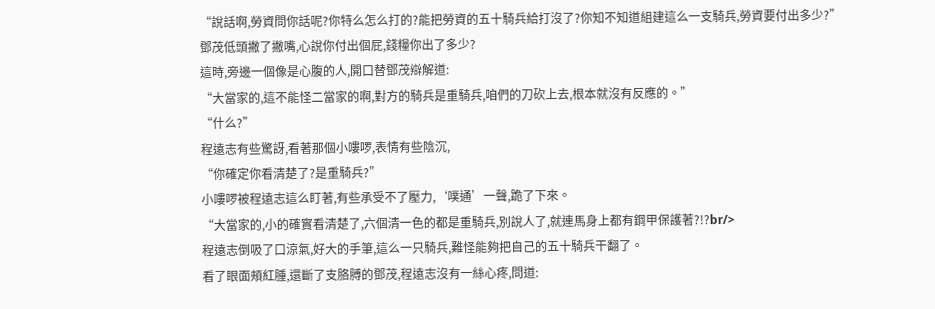“說話啊,勞資問你話呢?你特么怎么打的?能把勞資的五十騎兵給打沒了?你知不知道組建這么一支騎兵,勞資要付出多少?”
鄧茂低頭撇了撇嘴,心說你付出個屁,錢糧你出了多少?
這時,旁邊一個像是心腹的人,開口替鄧茂辯解道:
“大當家的,這不能怪二當家的啊,對方的騎兵是重騎兵,咱們的刀砍上去,根本就沒有反應的。”
“什么?”
程遠志有些驚訝,看著那個小嘍啰,表情有些陰沉,
“你確定你看清楚了?是重騎兵?”
小嘍啰被程遠志這么盯著,有些承受不了壓力,‘噗通’一聲,跪了下來。
“大當家的,小的確實看清楚了,六個清一色的都是重騎兵,別說人了,就連馬身上都有鋼甲保護著?!?br/>
程遠志倒吸了口涼氣,好大的手筆,這么一只騎兵,難怪能夠把自己的五十騎兵干翻了。
看了眼面頰紅腫,還斷了支胳膊的鄧茂,程遠志沒有一絲心疼,問道: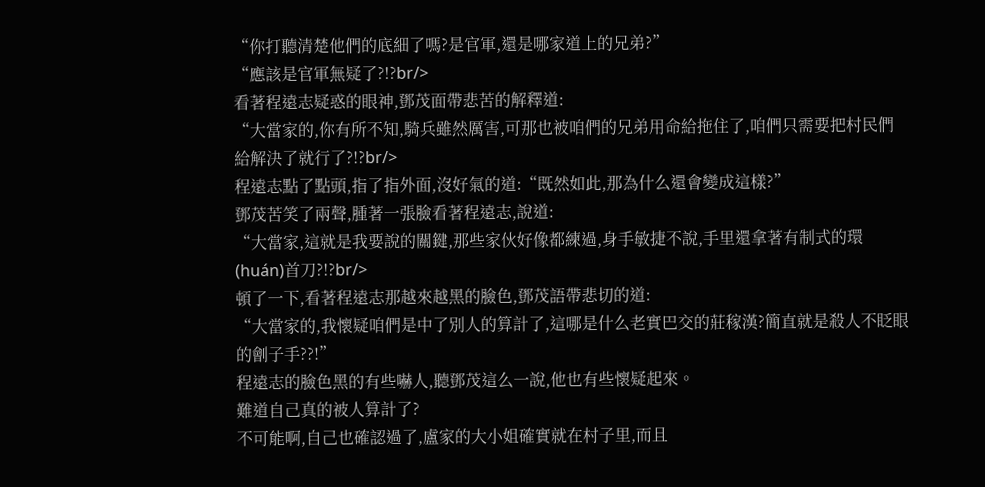“你打聽清楚他們的底細了嗎?是官軍,還是哪家道上的兄弟?”
“應該是官軍無疑了?!?br/>
看著程遠志疑惑的眼神,鄧茂面帶悲苦的解釋道:
“大當家的,你有所不知,騎兵雖然厲害,可那也被咱們的兄弟用命給拖住了,咱們只需要把村民們給解決了就行了?!?br/>
程遠志點了點頭,指了指外面,沒好氣的道:“既然如此,那為什么還會變成這樣?”
鄧茂苦笑了兩聲,腫著一張臉看著程遠志,說道:
“大當家,這就是我要說的關鍵,那些家伙好像都練過,身手敏捷不說,手里還拿著有制式的環(huán)首刀?!?br/>
頓了一下,看著程遠志那越來越黑的臉色,鄧茂語帶悲切的道:
“大當家的,我懷疑咱們是中了別人的算計了,這哪是什么老實巴交的莊稼漢?簡直就是殺人不眨眼的劊子手??!”
程遠志的臉色黑的有些嚇人,聽鄧茂這么一說,他也有些懷疑起來。
難道自己真的被人算計了?
不可能啊,自己也確認過了,盧家的大小姐確實就在村子里,而且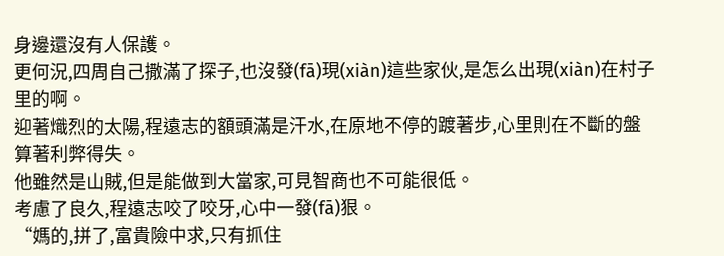身邊還沒有人保護。
更何況,四周自己撒滿了探子,也沒發(fā)現(xiàn)這些家伙,是怎么出現(xiàn)在村子里的啊。
迎著熾烈的太陽,程遠志的額頭滿是汗水,在原地不停的踱著步,心里則在不斷的盤算著利弊得失。
他雖然是山賊,但是能做到大當家,可見智商也不可能很低。
考慮了良久,程遠志咬了咬牙,心中一發(fā)狠。
“媽的,拼了,富貴險中求,只有抓住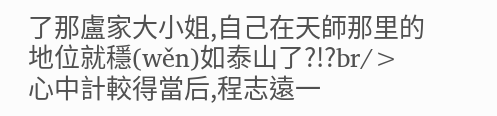了那盧家大小姐,自己在天師那里的地位就穩(wěn)如泰山了?!?br/>
心中計較得當后,程志遠一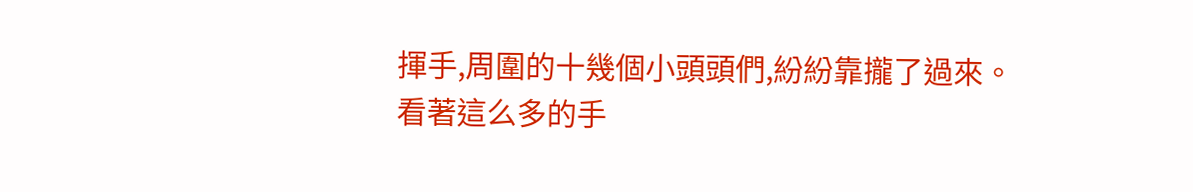揮手,周圍的十幾個小頭頭們,紛紛靠攏了過來。
看著這么多的手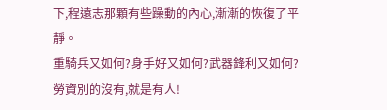下,程遠志那顆有些躁動的內心,漸漸的恢復了平靜。
重騎兵又如何?身手好又如何?武器鋒利又如何?
勞資別的沒有,就是有人!